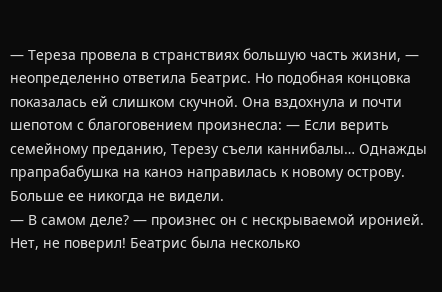— Тереза провела в странствиях большую часть жизни, — неопределенно ответила Беатрис. Но подобная концовка показалась ей слишком скучной. Она вздохнула и почти шепотом с благоговением произнесла: — Если верить семейному преданию, Терезу съели каннибалы… Однажды прапрабабушка на каноэ направилась к новому острову. Больше ее никогда не видели.
— В самом деле? — произнес он с нескрываемой иронией.
Нет, не поверил! Беатрис была несколько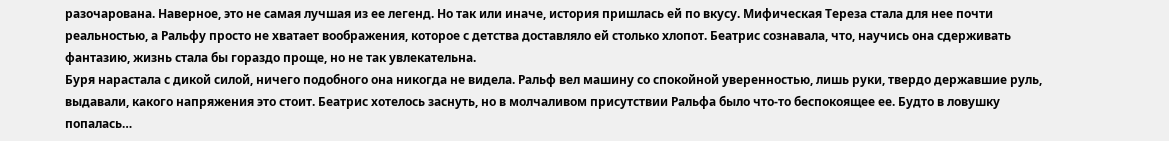разочарована. Наверное, это не самая лучшая из ее легенд. Но так или иначе, история пришлась ей по вкусу. Мифическая Тереза стала для нее почти реальностью, а Ральфу просто не хватает воображения, которое с детства доставляло ей столько хлопот. Беатрис сознавала, что, научись она сдерживать фантазию, жизнь стала бы гораздо проще, но не так увлекательна.
Буря нарастала с дикой силой, ничего подобного она никогда не видела. Ральф вел машину со спокойной уверенностью, лишь руки, твердо державшие руль, выдавали, какого напряжения это стоит. Беатрис хотелось заснуть, но в молчаливом присутствии Ральфа было что-то беспокоящее ее. Будто в ловушку попалась…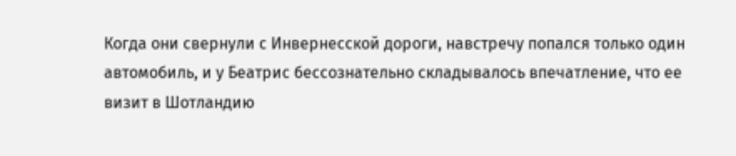Когда они свернули с Инвернесской дороги, навстречу попался только один автомобиль, и у Беатрис бессознательно складывалось впечатление, что ее визит в Шотландию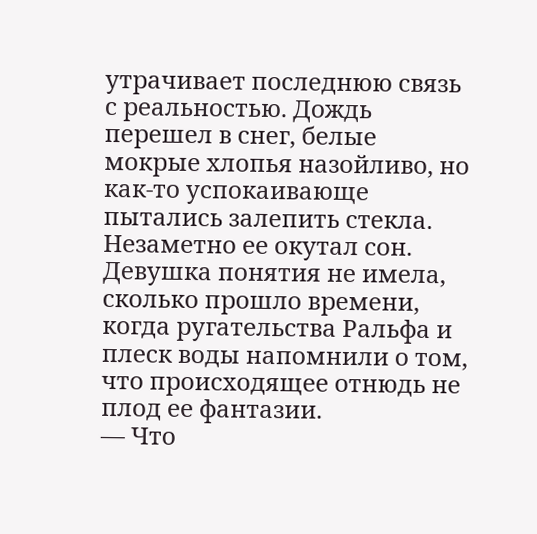утрачивает последнюю связь с реальностью. Дождь перешел в снег, белые мокрые хлопья назойливо, но как-то успокаивающе пытались залепить стекла. Незаметно ее окутал сон.
Девушка понятия не имела, сколько прошло времени, когда ругательства Ральфа и плеск воды напомнили о том, что происходящее отнюдь не плод ее фантазии.
— Что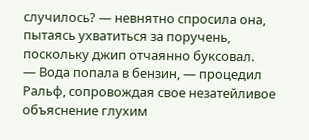случилось? — невнятно спросила она, пытаясь ухватиться за поручень, поскольку джип отчаянно буксовал.
— Вода попала в бензин, — процедил Ральф, сопровождая свое незатейливое объяснение глухим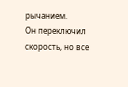рычанием.
Он переключил скорость, но все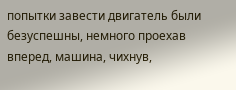попытки завести двигатель были безуспешны, немного проехав вперед, машина, чихнув,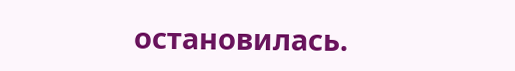остановилась.